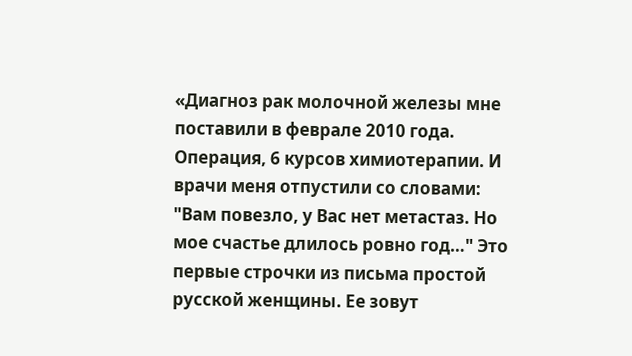«Диагноз рак молочной железы мне поставили в феврале 2010 года. Операция, 6 курсов химиотерапии. И врачи меня отпустили со словами: "Вам повезло, у Вас нет метастаз. Но мое счастье длилось ровно год…" Это первые строчки из письма простой русской женщины. Ее зовут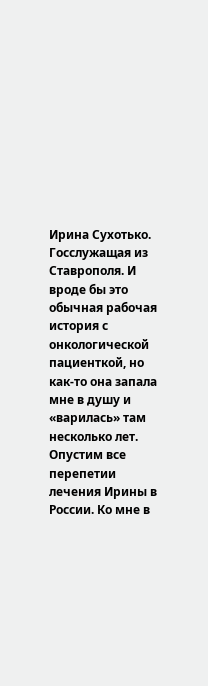Ирина Сухотько. Госслужащая из Ставрополя. И вроде бы это обычная рабочая история с онкологической пациенткой, но как-то она запала мне в душу и «варилась» там несколько лет. Опустим все перепетии лечения Ирины в России. Ко мне в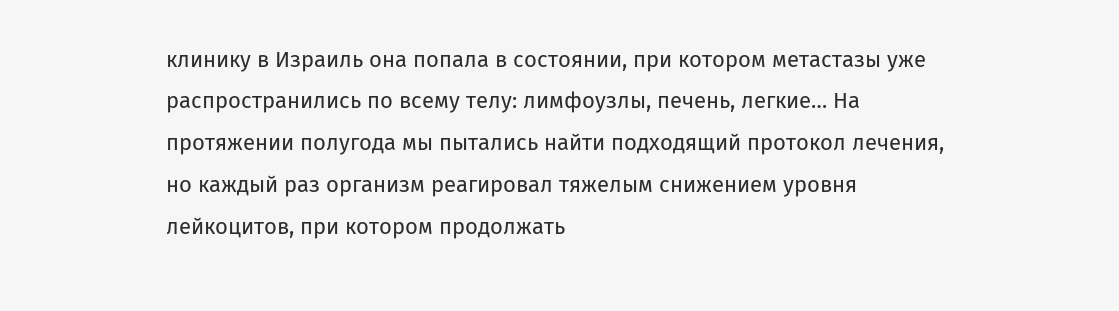клинику в Израиль она попала в состоянии, при котором метастазы уже распространились по всему телу: лимфоузлы, печень, легкие… На протяжении полугода мы пытались найти подходящий протокол лечения, но каждый раз организм реагировал тяжелым снижением уровня лейкоцитов, при котором продолжать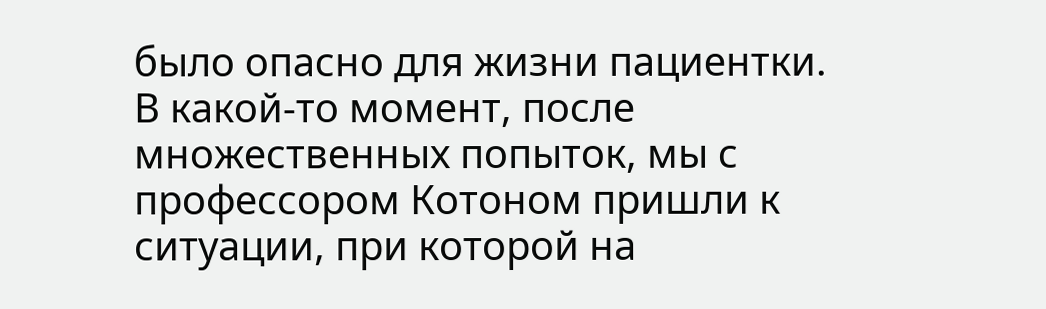было опасно для жизни пациентки. В какой-то момент, после множественных попыток, мы с профессором Котоном пришли к ситуации, при которой на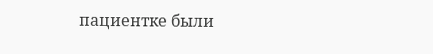пациентке были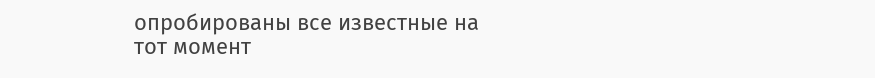опробированы все известные на тот момент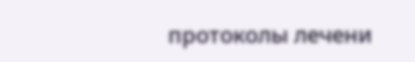протоколы лечени